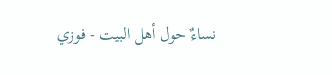نساءٌ حول أهل البيت - فوزي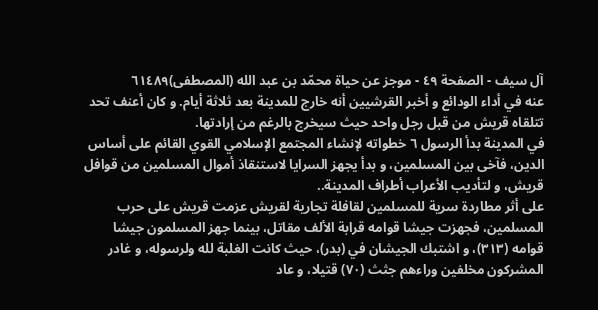آل سيف - الصفحة ٤٩ - موجز عن حياة محمّد بن عبد الله (المصطفى)٦١٤٨٩
عنه في أداء الودائع و أخبر القرشيين أنه خارج للمدينة بعد ثلاثة أيام. و كان أعنف تحد تتلقاه قريش من قبل رجل واحد حيث سيخرج بالرغم من إرادتها.
في المدينة بدأ الرسول ٦ خطواته لإنشاء المجتمع الإسلامي القوي القائم على أساس الدين، فآخى بين المسلمين، و بدأ يجهز السرايا لاستنقاذ أموال المسلمين من قوافل قريش، و لتأديب الأعراب أطراف المدينة..
على أثر مطاردة سرية للمسلمين لقافلة تجارية لقريش عزمت قريش على حرب المسلمين، فجهزت جيشا قوامه قرابة الألف مقاتل، بينما جهز المسلمون جيشا قوامه (٣١٣)، و اشتبك الجيشان في (بدر)، حيث كانت الغلبة لله ولرسوله، و غادر المشركون مخلفين وراءهم جثث (٧٠) قتيلا، و عاد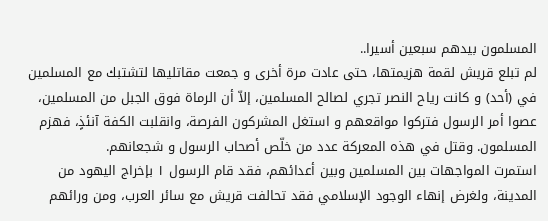المسلمون بيدهم سبعين أسيرا..
لم تبلع قريش لقمة هزيمتها، حتى عادت مرة أخرى و جمعت مقاتليها لتشتبك مع المسلمين في (أحد) و كانت رياح النصر تجري لصالح المسلمين، إلاّ أن الرماة فوق الجبل من المسلمين، عصوا أمر الرسول فتركوا مواقعهم و استغل المشركون الفرصة، وانقلبت الكفة آنئذٍ، فهزم المسلمون. وقتل في هذه المعركة عدد من خلّص أصحاب الرسول و شجعانهم.
استمرت المواجهات بين المسلمين وبين أعدائهم، فقد قام الرسول ١ بإخراج اليهود من المدينة، ولغرض إنهاء الوجود الإسلامي فقد تحالفت قريش مع سائر العرب، ومن ورائهم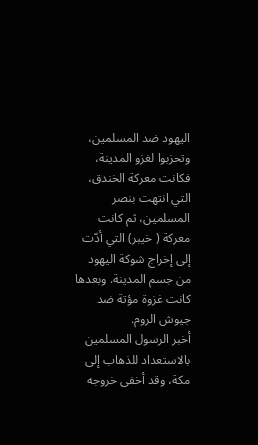اليهود ضد المسلمين، وتحزبوا لغزو المدينة، فكانت معركة الخندق، التي انتهت بنصر المسلمين، ثم كانت معركة ( خيبر) التي أدّت إلى إخراج شوكة اليهود من جسم المدينة. وبعدها كانت غزوة مؤتة ضد جيوش الروم.
أخبر الرسول المسلمين بالاستعداد للذهاب إلى مكة، وقد أخفى خروجه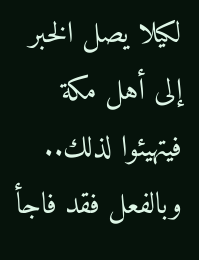لكيلا يصل الخبر إلى أهل مكة فيتهيئوا لذلك.. وبالفعل فقد فاجأ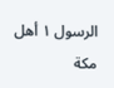الرسول ١ أهل مكة